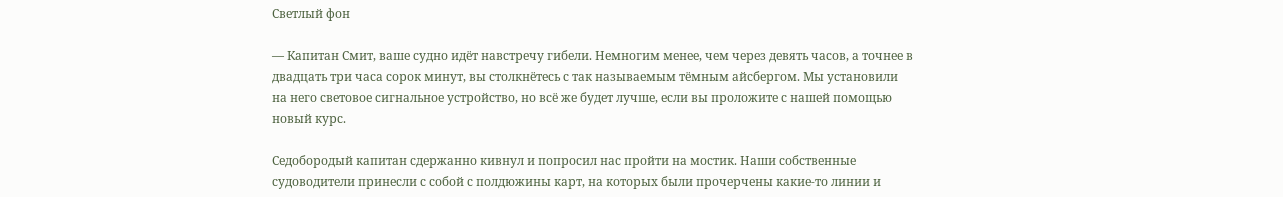Светлый фон

— Капитан Смит, ваше судно идёт навстречу гибели. Немногим менее, чем через девять часов, а точнее в двадцать три часа сорок минут, вы столкнётесь с так называемым тёмным айсбергом. Мы установили на него световое сигнальное устройство, но всё же будет лучше, если вы проложите с нашей помощью новый курс.

Седобородый капитан сдержанно кивнул и попросил нас пройти на мостик. Наши собственные судоводители принесли с собой с полдюжины карт, на которых были прочерчены какие-то линии и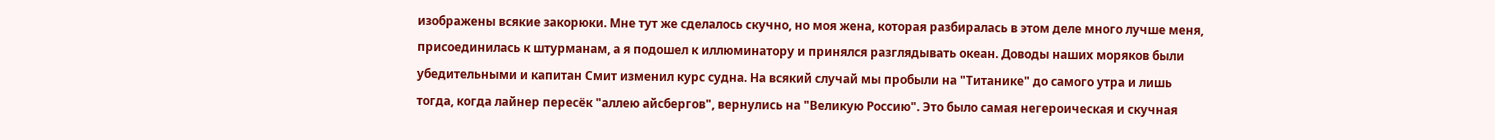изображены всякие закорюки. Мне тут же сделалось скучно, но моя жена, которая разбиралась в этом деле много лучше меня, присоединилась к штурманам, а я подошел к иллюминатору и принялся разглядывать океан. Доводы наших моряков были убедительными и капитан Смит изменил курс судна. На всякий случай мы пробыли на "Титанике" до самого утра и лишь тогда, когда лайнер пересёк "аллею айсбергов", вернулись на "Великую Россию". Это было самая негероическая и скучная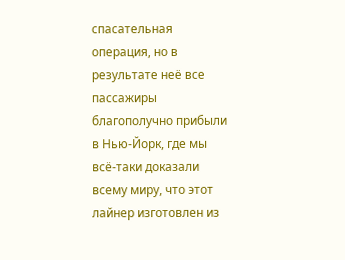спасательная операция, но в результате неё все пассажиры благополучно прибыли в Нью-Йорк, где мы всё-таки доказали всему миру, что этот лайнер изготовлен из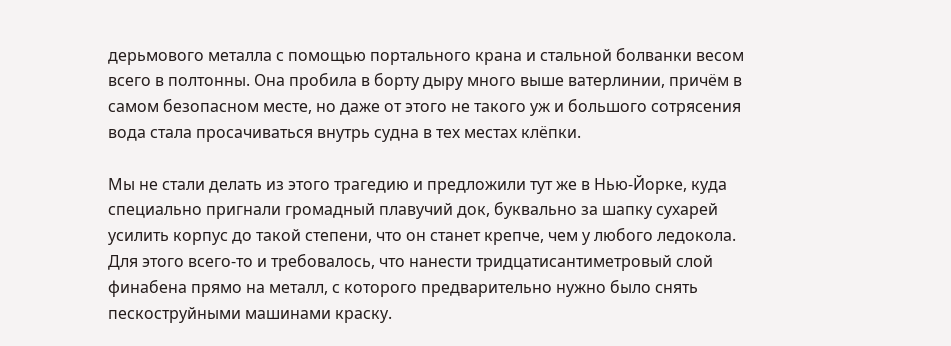дерьмового металла с помощью портального крана и стальной болванки весом всего в полтонны. Она пробила в борту дыру много выше ватерлинии, причём в самом безопасном месте, но даже от этого не такого уж и большого сотрясения вода стала просачиваться внутрь судна в тех местах клёпки.

Мы не стали делать из этого трагедию и предложили тут же в Нью-Йорке, куда специально пригнали громадный плавучий док, буквально за шапку сухарей усилить корпус до такой степени, что он станет крепче, чем у любого ледокола. Для этого всего-то и требовалось, что нанести тридцатисантиметровый слой финабена прямо на металл, с которого предварительно нужно было снять пескоструйными машинами краску.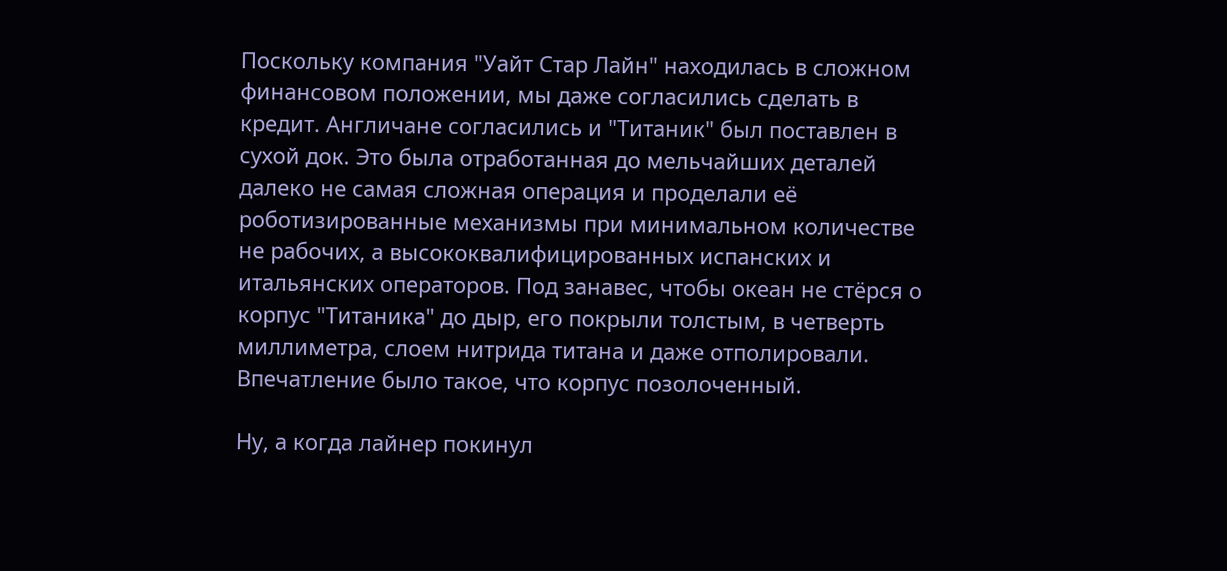Поскольку компания "Уайт Стар Лайн" находилась в сложном финансовом положении, мы даже согласились сделать в кредит. Англичане согласились и "Титаник" был поставлен в сухой док. Это была отработанная до мельчайших деталей далеко не самая сложная операция и проделали её роботизированные механизмы при минимальном количестве не рабочих, а высококвалифицированных испанских и итальянских операторов. Под занавес, чтобы океан не стёрся о корпус "Титаника" до дыр, его покрыли толстым, в четверть миллиметра, слоем нитрида титана и даже отполировали. Впечатление было такое, что корпус позолоченный.

Ну, а когда лайнер покинул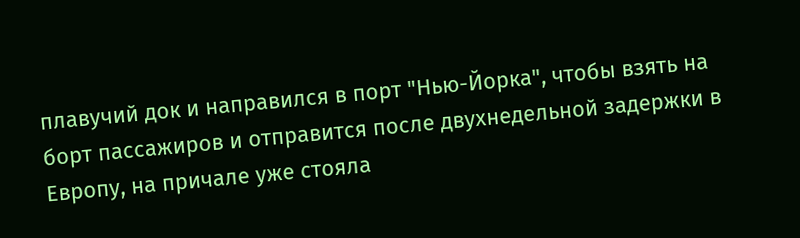плавучий док и направился в порт "Нью-Йорка", чтобы взять на борт пассажиров и отправится после двухнедельной задержки в Европу, на причале уже стояла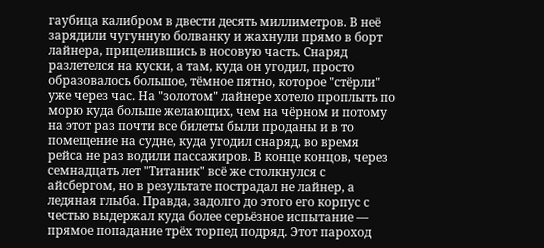гаубица калибром в двести десять миллиметров. В неё зарядили чугунную болванку и жахнули прямо в борт лайнера, прицелившись в носовую часть. Снаряд разлетелся на куски, а там, куда он угодил, просто образовалось большое, тёмное пятно, которое "стёрли" уже через час. На "золотом" лайнере хотело проплыть по морю куда больше желающих, чем на чёрном и потому на этот раз почти все билеты были проданы и в то помещение на судне, куда угодил снаряд, во время рейса не раз водили пассажиров. В конце концов, через семнадцать лет "Титаник" всё же столкнулся с айсбергом, но в результате пострадал не лайнер, а ледяная глыба. Правда, задолго до этого его корпус с честью выдержал куда более серьёзное испытание — прямое попадание трёх торпед подряд. Этот пароход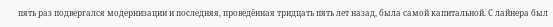пять раз подвергался модернизации и последняя, проведённая тридцать пять лет назад, была самой капитальной. С лайнера был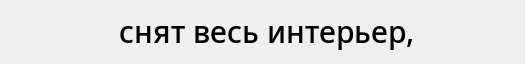снят весь интерьер,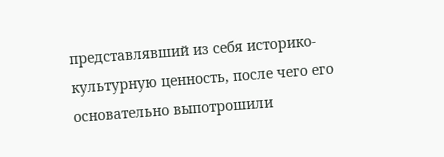представлявший из себя историко-культурную ценность, после чего его основательно выпотрошили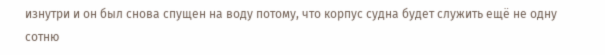изнутри и он был снова спущен на воду потому, что корпус судна будет служить ещё не одну сотню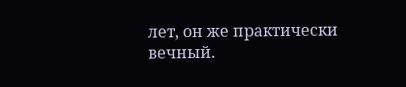лет, он же практически вечный.